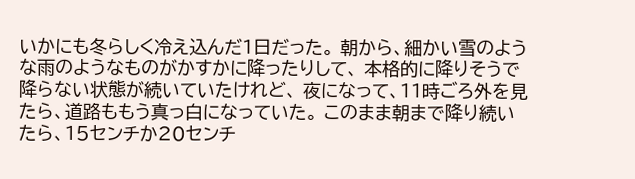いかにも冬らしく冷え込んだ1日だった。 朝から、細かい雪のような雨のようなものがかすかに降ったりして、 本格的に降りそうで降らない状態が続いていたけれど、 夜になって、11時ごろ外を見たら、道路ももう真っ白になっていた。 このまま朝まで降り続いたら、15センチか20センチ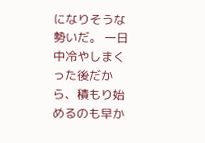になりそうな勢いだ。 一日中冷やしまくった後だから、積もり始めるのも早か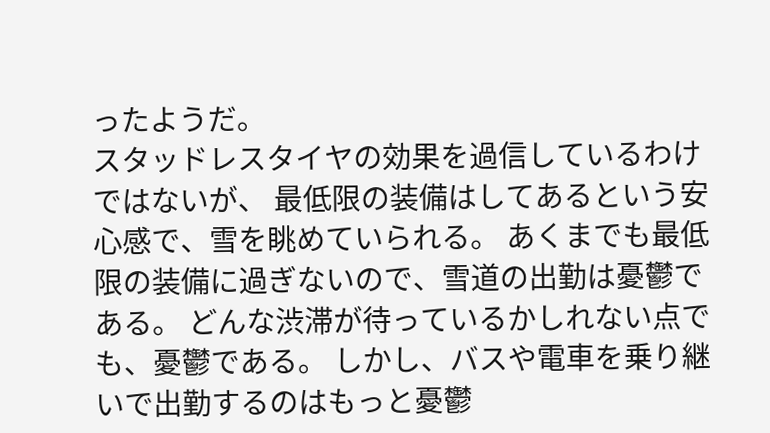ったようだ。
スタッドレスタイヤの効果を過信しているわけではないが、 最低限の装備はしてあるという安心感で、雪を眺めていられる。 あくまでも最低限の装備に過ぎないので、雪道の出勤は憂鬱である。 どんな渋滞が待っているかしれない点でも、憂鬱である。 しかし、バスや電車を乗り継いで出勤するのはもっと憂鬱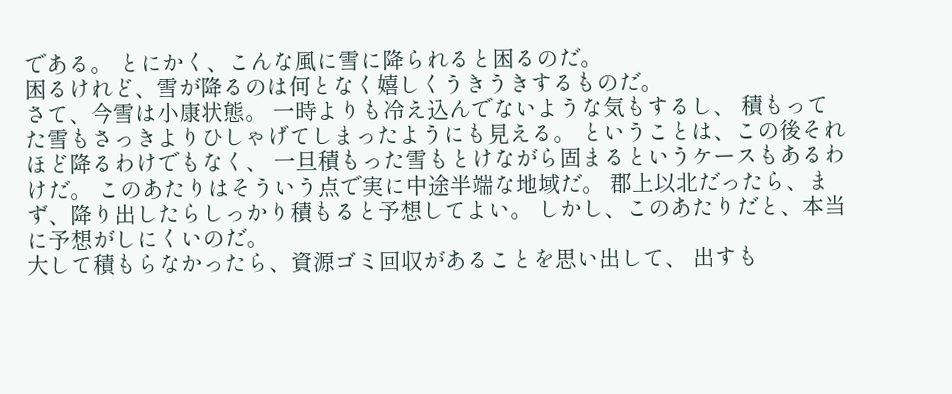である。 とにかく、こんな風に雪に降られると困るのだ。
困るけれど、雪が降るのは何となく嬉しくうきうきするものだ。
さて、今雪は小康状態。 一時よりも冷え込んでないような気もするし、 積もってた雪もさっきよりひしゃげてしまったようにも見える。 ということは、この後それほど降るわけでもなく、 一旦積もった雪もとけながら固まるというケースもあるわけだ。 このあたりはそういう点で実に中途半端な地域だ。 郡上以北だったら、まず、降り出したらしっかり積もると予想してよい。 しかし、このあたりだと、本当に予想がしにくいのだ。
大して積もらなかったら、資源ゴミ回収があることを思い出して、 出すも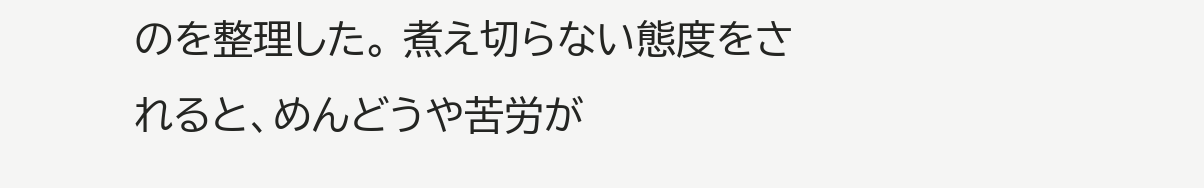のを整理した。 煮え切らない態度をされると、めんどうや苦労が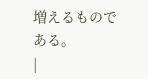増えるものである。
|